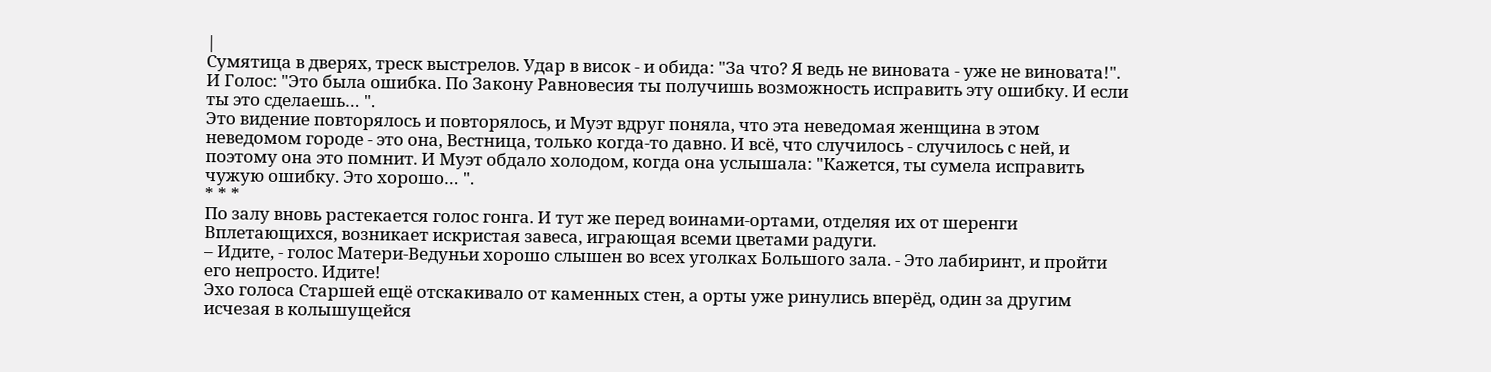|
Сумятица в дверях, треск выстрелов. Удар в висок - и обида: "За что? Я ведь не виновата - уже не виновата!". И Голос: "Это была ошибка. По Закону Равновесия ты получишь возможность исправить эту ошибку. И если ты это сделаешь… ".
Это видение повторялось и повторялось, и Муэт вдруг поняла, что эта неведомая женщина в этом неведомом городе - это она, Вестница, только когда-то давно. И всё, что случилось - случилось с ней, и поэтому она это помнит. И Муэт обдало холодом, когда она услышала: "Кажется, ты сумела исправить чужую ошибку. Это хорошо… ".
* * *
По залу вновь растекается голос гонга. И тут же перед воинами-ортами, отделяя их от шеренги Вплетающихся, возникает искристая завеса, играющая всеми цветами радуги.
– Идите, - голос Матери-Ведуньи хорошо слышен во всех уголках Большого зала. - Это лабиринт, и пройти его непросто. Идите!
Эхо голоса Старшей ещё отскакивало от каменных стен, а орты уже ринулись вперёд, один за другим исчезая в колышущейся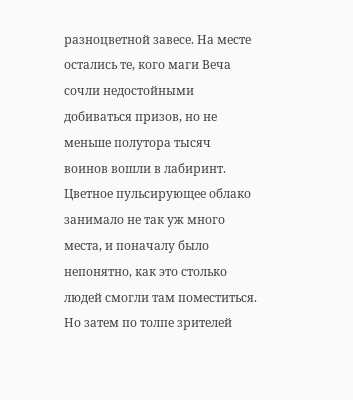разноцветной завесе. На месте остались те, кого маги Веча сочли недостойными добиваться призов, но не меньше полутора тысяч воинов вошли в лабиринт. Цветное пульсирующее облако занимало не так уж много места, и поначалу было непонятно, как это столько людей смогли там поместиться. Но затем по толпе зрителей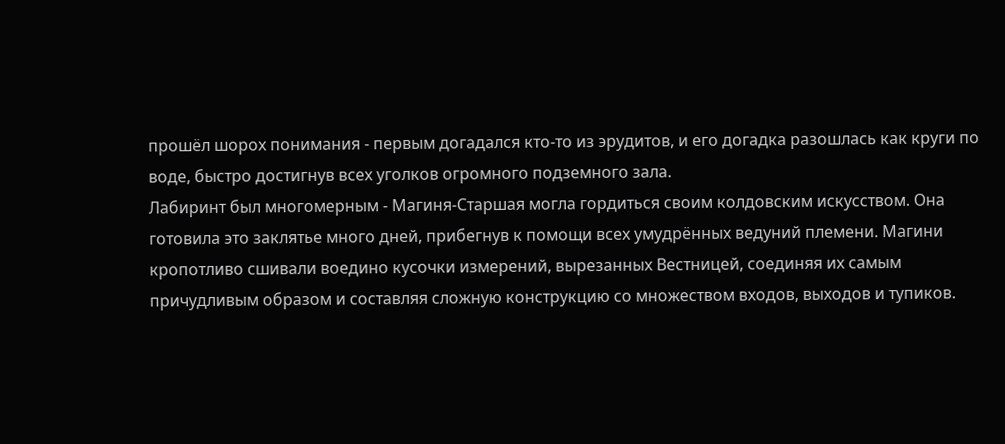прошёл шорох понимания - первым догадался кто-то из эрудитов, и его догадка разошлась как круги по воде, быстро достигнув всех уголков огромного подземного зала.
Лабиринт был многомерным - Магиня-Старшая могла гордиться своим колдовским искусством. Она готовила это заклятье много дней, прибегнув к помощи всех умудрённых ведуний племени. Магини кропотливо сшивали воедино кусочки измерений, вырезанных Вестницей, соединяя их самым причудливым образом и составляя сложную конструкцию со множеством входов, выходов и тупиков.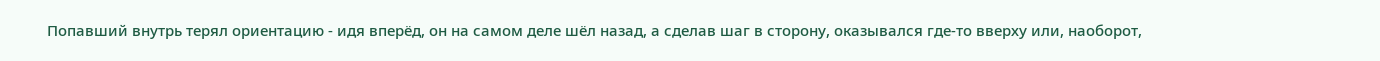Попавший внутрь терял ориентацию - идя вперёд, он на самом деле шёл назад, а сделав шаг в сторону, оказывался где-то вверху или, наоборот,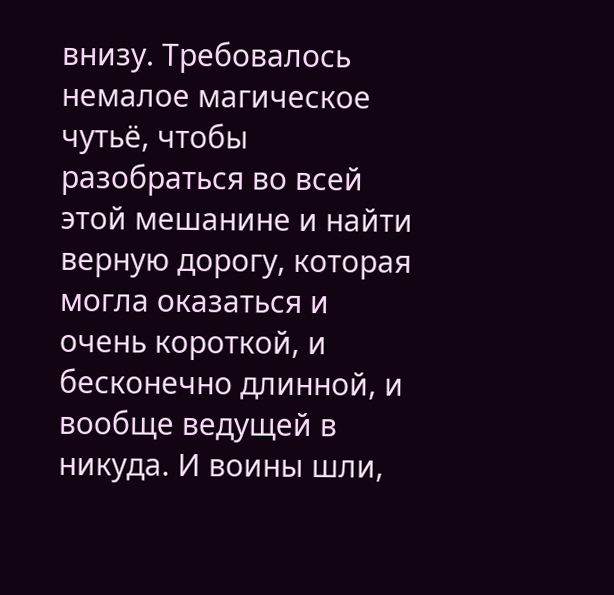внизу. Требовалось немалое магическое чутьё, чтобы разобраться во всей этой мешанине и найти верную дорогу, которая могла оказаться и очень короткой, и бесконечно длинной, и вообще ведущей в никуда. И воины шли,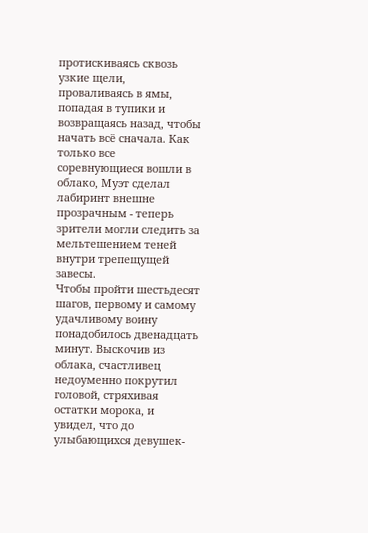протискиваясь сквозь узкие щели, проваливаясь в ямы, попадая в тупики и возвращаясь назад, чтобы начать всё сначала. Как только все соревнующиеся вошли в облако, Муэт сделал лабиринт внешне прозрачным - теперь зрители могли следить за мельтешением теней внутри трепещущей завесы.
Чтобы пройти шестьдесят шагов, первому и самому удачливому воину понадобилось двенадцать минут. Выскочив из облака, счастливец недоуменно покрутил головой, стряхивая остатки морока, и увидел, что до улыбающихся девушек-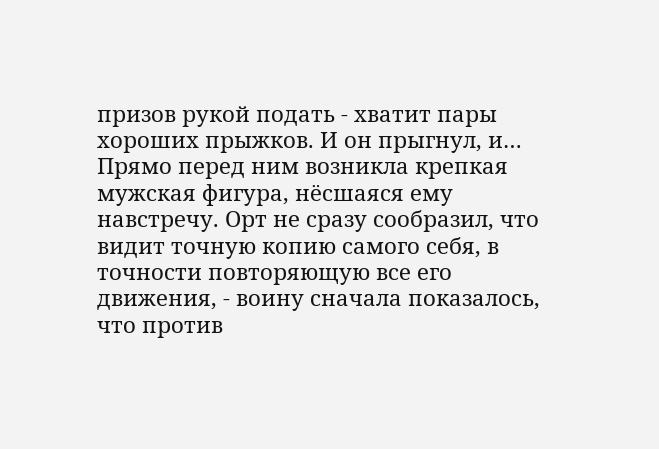призов рукой подать - хватит пары хороших прыжков. И он прыгнул, и…
Прямо перед ним возникла крепкая мужская фигура, нёсшаяся ему навстречу. Орт не сразу сообразил, что видит точную копию самого себя, в точности повторяющую все его движения, - воину сначала показалось, что против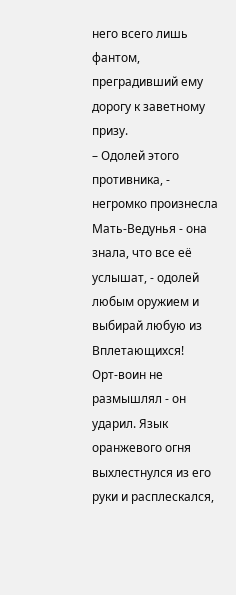него всего лишь фантом, преградивший ему дорогу к заветному призу.
– Одолей этого противника, - негромко произнесла Мать-Ведунья - она знала, что все её услышат, - одолей любым оружием и выбирай любую из Вплетающихся!
Орт-воин не размышлял - он ударил. Язык оранжевого огня выхлестнулся из его руки и расплескался,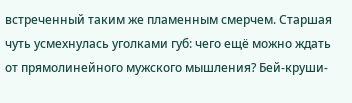встреченный таким же пламенным смерчем. Старшая чуть усмехнулась уголками губ: чего ещё можно ждать от прямолинейного мужского мышления? Бей-круши-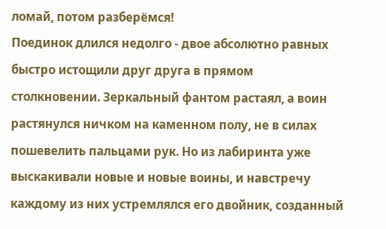ломай, потом разберёмся!
Поединок длился недолго - двое абсолютно равных быстро истощили друг друга в прямом столкновении. Зеркальный фантом растаял, а воин растянулся ничком на каменном полу, не в силах пошевелить пальцами рук. Но из лабиринта уже выскакивали новые и новые воины, и навстречу каждому из них устремлялся его двойник, созданный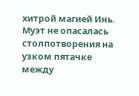хитрой магией Инь. Муэт не опасалась столпотворения на узком пятачке между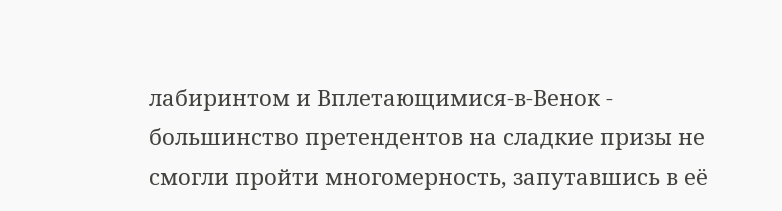лабиринтом и Вплетающимися-в-Венок - большинство претендентов на сладкие призы не смогли пройти многомерность, запутавшись в её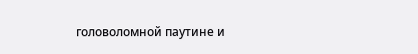головоломной паутине и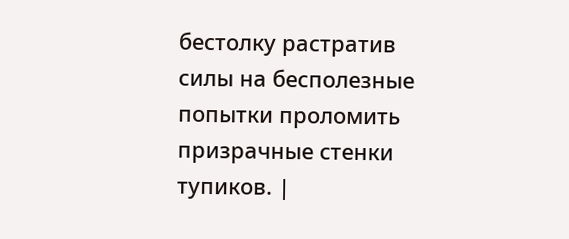бестолку растратив силы на бесполезные попытки проломить призрачные стенки тупиков. |